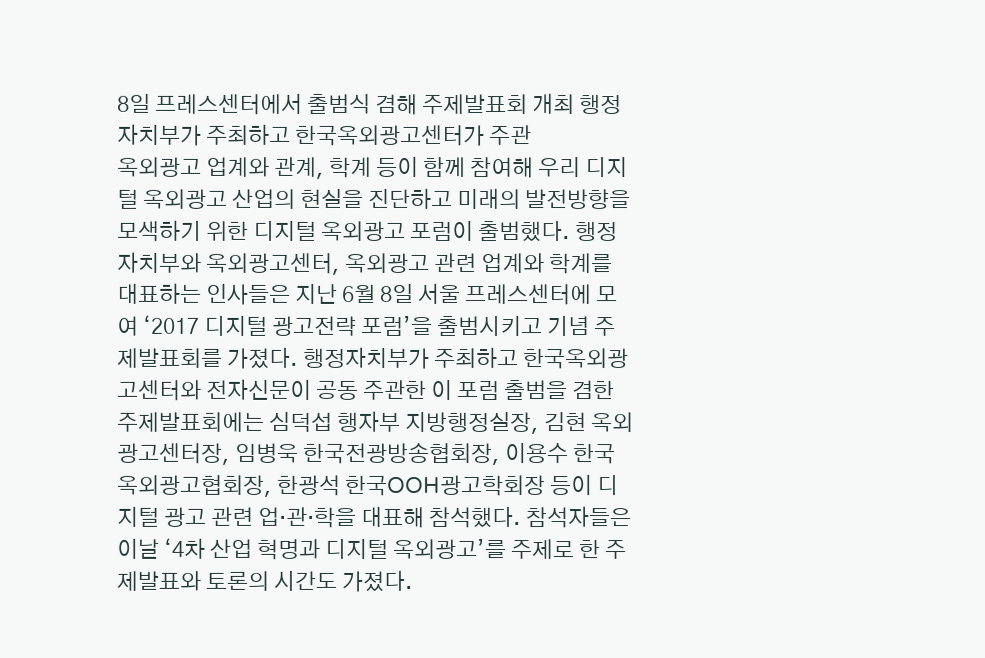8일 프레스센터에서 출범식 겸해 주제발표회 개최 행정자치부가 주최하고 한국옥외광고센터가 주관
옥외광고 업계와 관계, 학계 등이 함께 참여해 우리 디지털 옥외광고 산업의 현실을 진단하고 미래의 발전방향을 모색하기 위한 디지털 옥외광고 포럼이 출범했다. 행정자치부와 옥외광고센터, 옥외광고 관련 업계와 학계를 대표하는 인사들은 지난 6월 8일 서울 프레스센터에 모여 ‘2017 디지털 광고전략 포럼’을 출범시키고 기념 주제발표회를 가졌다. 행정자치부가 주최하고 한국옥외광고센터와 전자신문이 공동 주관한 이 포럼 출범을 겸한 주제발표회에는 심덕섭 행자부 지방행정실장, 김현 옥외광고센터장, 임병욱 한국전광방송협회장, 이용수 한국옥외광고협회장, 한광석 한국OOH광고학회장 등이 디지털 광고 관련 업‧관‧학을 대표해 참석했다. 참석자들은 이날 ‘4차 산업 혁명과 디지털 옥외광고’를 주제로 한 주제발표와 토론의 시간도 가졌다.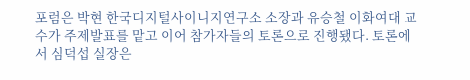포럼은 박현 한국디지털사이니지연구소 소장과 유승철 이화여대 교수가 주제발표를 맡고 이어 참가자들의 토론으로 진행됐다. 토론에서 심덕섭 실장은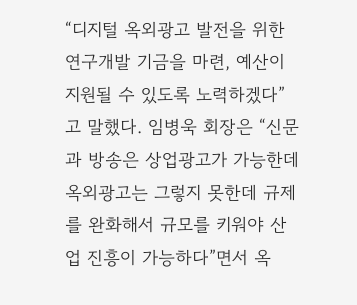“디지털 옥외광고 발전을 위한 연구개발 기금을 마련, 예산이 지원될 수 있도록 노력하겠다”고 말했다. 임병욱 회장은 “신문과 방송은 상업광고가 가능한데 옥외광고는 그렇지 못한데 규제를 완화해서 규모를 키워야 산업 진흥이 가능하다”면서 옥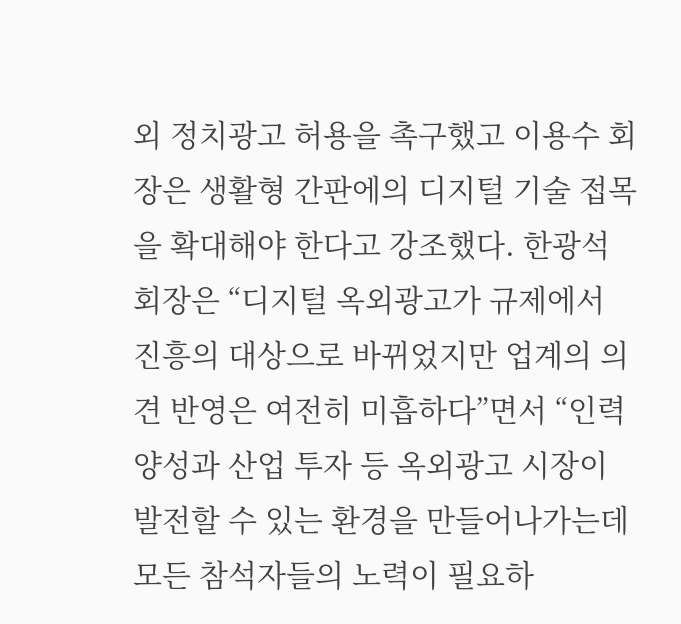외 정치광고 허용을 촉구했고 이용수 회장은 생활형 간판에의 디지털 기술 접목을 확대해야 한다고 강조했다. 한광석 회장은 “디지털 옥외광고가 규제에서 진흥의 대상으로 바뀌었지만 업계의 의견 반영은 여전히 미흡하다”면서 “인력 양성과 산업 투자 등 옥외광고 시장이 발전할 수 있는 환경을 만들어나가는데 모든 참석자들의 노력이 필요하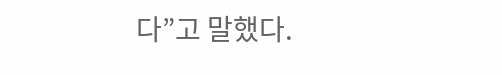다”고 말했다.